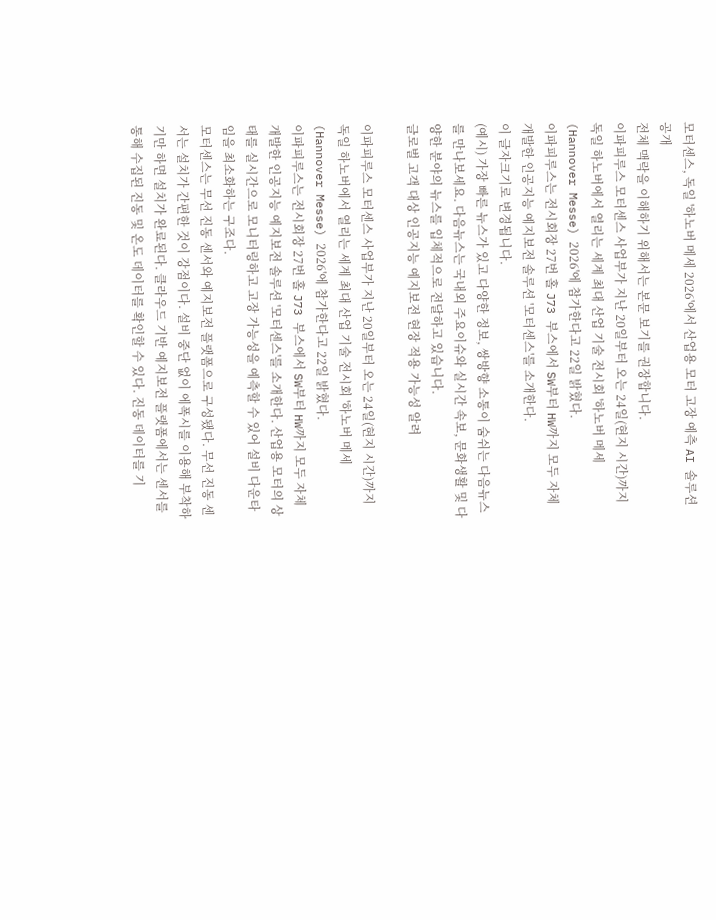모터센스, 독일 '하노버 메세 2026'에서 산업용 모터 고장 예측 AI 솔루션 공개
전체 맥락을 이해하기 위해서는 본문 보기를 권장합니다.
이파피루스 모터센스 사업부가 지난 20일부터 오는 24일(현지 시간)까지 독일 하노버에서 열리는 세계 최대 산업 기술 전시회 '하노버 메세(Hannover Messe) 2026'에 참가한다고 22일 밝혔다.
이파피루스는 전시회장 27번 홀 J73 부스에서 SW부터 HW까지 모두 자체 개발한 인공지능 예지보전 솔루션 '모터센스'를 소개한다.
이 글자크기로 변경됩니다.
(예시) 가장 빠른 뉴스가 있고 다양한 정보, 쌍방향 소통이 숨쉬는 다음뉴스를 만나보세요. 다음뉴스는 국내외 주요이슈와 실시간 속보, 문화생활 및 다양한 분야의 뉴스를 입체적으로 전달하고 있습니다.
글로벌 고객 대상 인공지능 예지보전 현장 적용 가능성 알려

이파피루스 모터센스 사업부가 지난 20일부터 오는 24일(현지 시간)까지 독일 하노버에서 열리는 세계 최대 산업 기술 전시회 '하노버 메세(Hannover Messe) 2026'에 참가한다고 22일 밝혔다.
이파피루스는 전시회장 27번 홀 J73 부스에서 SW부터 HW까지 모두 자체 개발한 인공지능 예지보전 솔루션 '모터센스'를 소개한다. 산업용 모터의 상태를 실시간으로 모니터링하고 고장 가능성을 예측할 수 있어 설비 다운타임을 최소화하는 구조다.
모터센스는 무선 진동 센서와 예지보전 플랫폼으로 구성됐다. 무선 진동 센서는 설치가 간편한 것이 강점이다. 설비 중단 없이 에폭시를 이용해 부착하기만 하면 설치가 완료된다. 클라우드 기반 예지보전 플랫폼에서는 센서를 통해 수집된 진동 및 온도 데이터를 확인할 수 있다. 진동 데이터를 기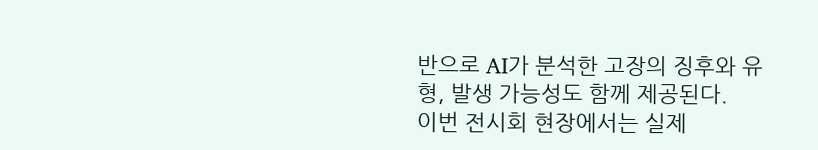반으로 AI가 분석한 고장의 징후와 유형, 발생 가능성도 함께 제공된다.
이번 전시회 현장에서는 실제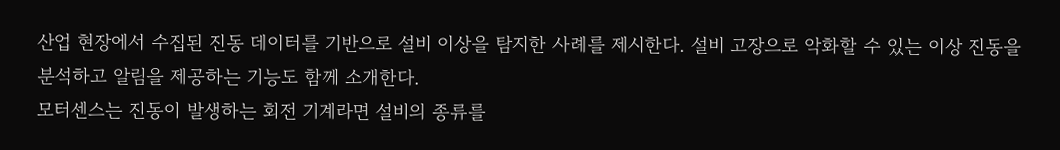산업 현장에서 수집된 진동 데이터를 기반으로 설비 이상을 탐지한 사례를 제시한다. 설비 고장으로 악화할 수 있는 이상 진동을 분석하고 알림을 제공하는 기능도 함께 소개한다.
모터센스는 진동이 발생하는 회전 기계라면 설비의 종류를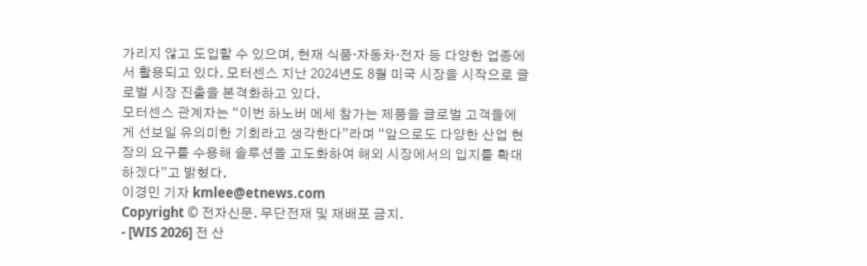가리지 않고 도입할 수 있으며, 현재 식품·자동차·전자 등 다양한 업종에서 활용되고 있다. 모터센스 지난 2024년도 8월 미국 시장을 시작으로 글로벌 시장 진출을 본격화하고 있다.
모터센스 관계자는 “이번 하노버 메세 참가는 제품을 글로벌 고객들에게 선보일 유의미한 기회라고 생각한다”라며 “앞으로도 다양한 산업 현장의 요구를 수용해 솔루션을 고도화하여 해외 시장에서의 입지를 확대하겠다”고 밝혔다.
이경민 기자 kmlee@etnews.com
Copyright © 전자신문. 무단전재 및 재배포 금지.
- [WIS 2026] 전 산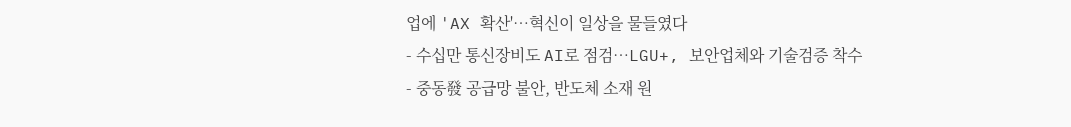업에 'AX 확산'…혁신이 일상을 물들였다
- 수십만 통신장비도 AI로 점검…LGU+, 보안업체와 기술검증 착수
- 중동發 공급망 불안, 반도체 소재 원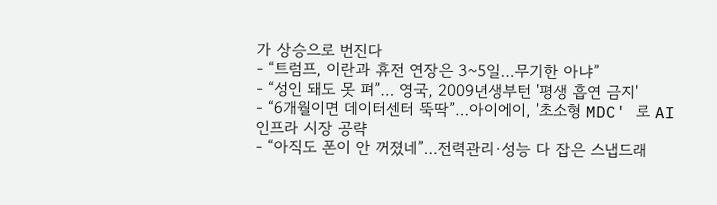가 상승으로 번진다
- “트럼프, 이란과 휴전 연장은 3~5일…무기한 아냐”
- “성인 돼도 못 펴”… 영국, 2009년생부턴 '평생 흡연 금지'
- “6개월이면 데이터센터 뚝딱”…아이에이, '초소형 MDC' 로 AI 인프라 시장 공략
- “아직도 폰이 안 꺼졌네”…전력관리·성능 다 잡은 스냅드래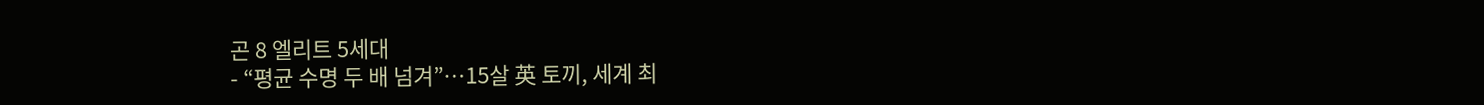곤 8 엘리트 5세대
- “평균 수명 두 배 넘겨”…15살 英 토끼, 세계 최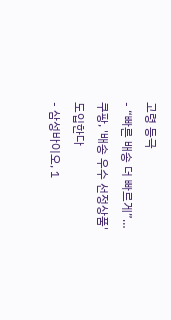고령 등극
- “빠른 배송 더 빠르게”…쿠팡, '배송 우수 선정상품' 도입한다
- 삼성바이오, 1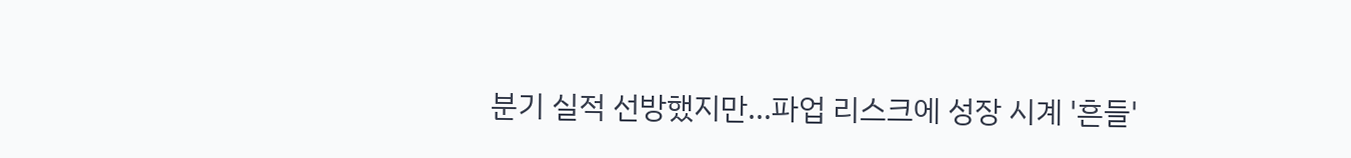분기 실적 선방했지만…파업 리스크에 성장 시계 '흔들'